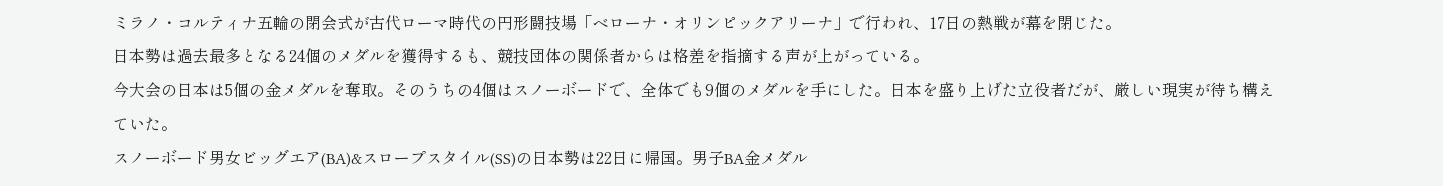ミラノ・コルティナ五輪の閉会式が古代ローマ時代の円形闘技場「ベローナ・オリンピックアリーナ」で行われ、17日の熱戦が幕を閉じた。
日本勢は過去最多となる24個のメダルを獲得するも、競技団体の関係者からは格差を指摘する声が上がっている。
今大会の日本は5個の金メダルを奪取。そのうちの4個はスノーボードで、全体でも9個のメダルを手にした。日本を盛り上げた立役者だが、厳しい現実が待ち構えていた。
スノーボード男女ビッグエア(BA)&スロープスタイル(SS)の日本勢は22日に帰国。男子BA金メダル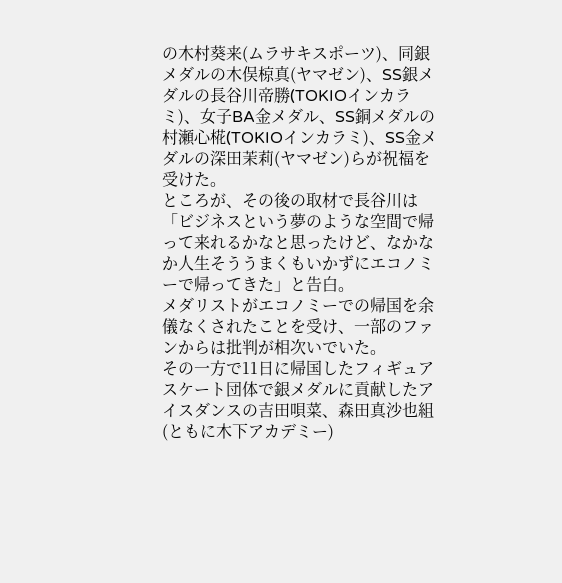の木村葵来(ムラサキスポーツ)、同銀メダルの木俣椋真(ヤマゼン)、SS銀メダルの長谷川帝勝(TOKIOインカラミ)、女子BA金メダル、SS銅メダルの村瀬心椛(TOKIOインカラミ)、SS金メダルの深田茉莉(ヤマゼン)らが祝福を受けた。
ところが、その後の取材で長谷川は「ビジネスという夢のような空間で帰って来れるかなと思ったけど、なかなか人生そううまくもいかずにエコノミーで帰ってきた」と告白。
メダリストがエコノミーでの帰国を余儀なくされたことを受け、一部のファンからは批判が相次いでいた。
その一方で11日に帰国したフィギュアスケート団体で銀メダルに貢献したアイスダンスの吉田唄菜、森田真沙也組(ともに木下アカデミー)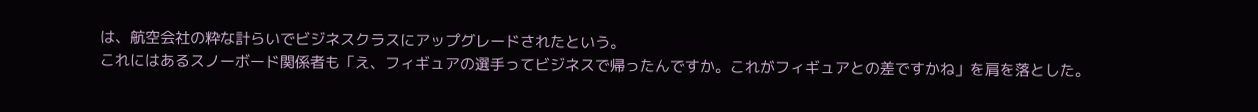は、航空会社の粋な計らいでビジネスクラスにアップグレードされたという。
これにはあるスノーボード関係者も「え、フィギュアの選手ってビジネスで帰ったんですか。これがフィギュアとの差ですかね」を肩を落とした。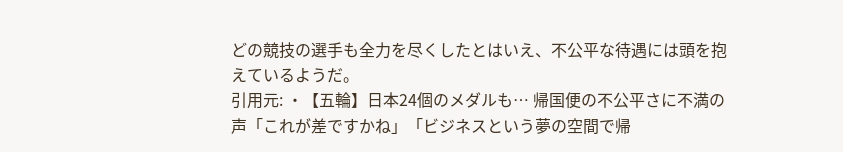どの競技の選手も全力を尽くしたとはいえ、不公平な待遇には頭を抱えているようだ。
引用元: ・【五輪】日本24個のメダルも… 帰国便の不公平さに不満の声「これが差ですかね」「ビジネスという夢の空間で帰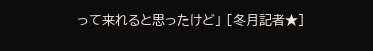って来れると思ったけど」 [冬月記者★]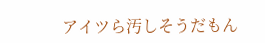アイツら汚しそうだもん